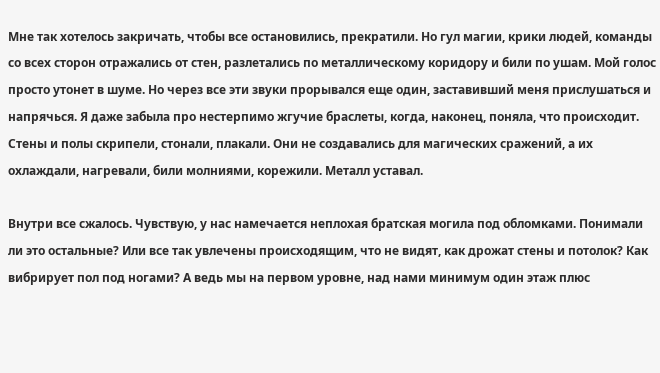Мне так хотелось закричать, чтобы все остановились, прекратили. Но гул магии, крики людей, команды со всех сторон отражались от стен, разлетались по металлическому коридору и били по ушам. Мой голос просто утонет в шуме. Но через все эти звуки прорывался еще один, заставивший меня прислушаться и напрячься. Я даже забыла про нестерпимо жгучие браслеты, когда, наконец, поняла, что происходит. Стены и полы скрипели, стонали, плакали. Они не создавались для магических сражений, а их охлаждали, нагревали, били молниями, корежили. Металл уставал.

Внутри все сжалось. Чувствую, у нас намечается неплохая братская могила под обломками. Понимали ли это остальные? Или все так увлечены происходящим, что не видят, как дрожат стены и потолок? Как вибрирует пол под ногами? А ведь мы на первом уровне, над нами минимум один этаж плюс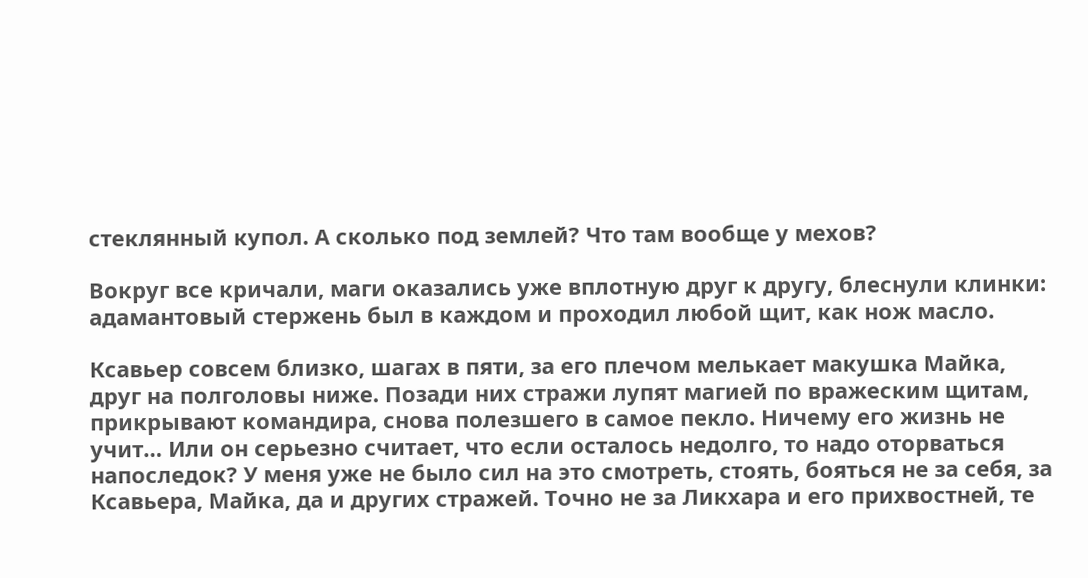стеклянный купол. А сколько под землей? Что там вообще у мехов?

Вокруг все кричали, маги оказались уже вплотную друг к другу, блеснули клинки: адамантовый стержень был в каждом и проходил любой щит, как нож масло.

Ксавьер совсем близко, шагах в пяти, за его плечом мелькает макушка Майка, друг на полголовы ниже. Позади них стражи лупят магией по вражеским щитам, прикрывают командира, снова полезшего в самое пекло. Ничему его жизнь не учит… Или он серьезно считает, что если осталось недолго, то надо оторваться напоследок? У меня уже не было сил на это смотреть, стоять, бояться не за себя, за Ксавьера, Майка, да и других стражей. Точно не за Ликхара и его прихвостней, те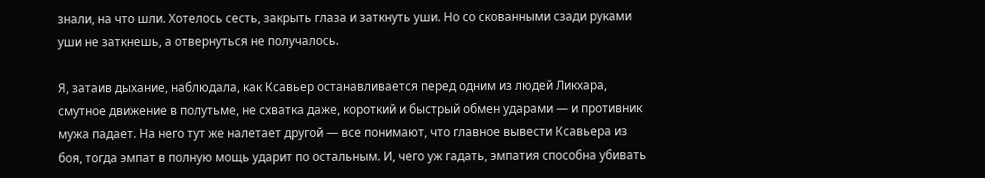знали, на что шли. Хотелось сесть, закрыть глаза и заткнуть уши. Но со скованными сзади руками уши не заткнешь, а отвернуться не получалось.

Я, затаив дыхание, наблюдала, как Ксавьер останавливается перед одним из людей Ликхара, смутное движение в полутьме, не схватка даже, короткий и быстрый обмен ударами — и противник мужа падает. На него тут же налетает другой — все понимают, что главное вывести Ксавьера из боя, тогда эмпат в полную мощь ударит по остальным. И, чего уж гадать, эмпатия способна убивать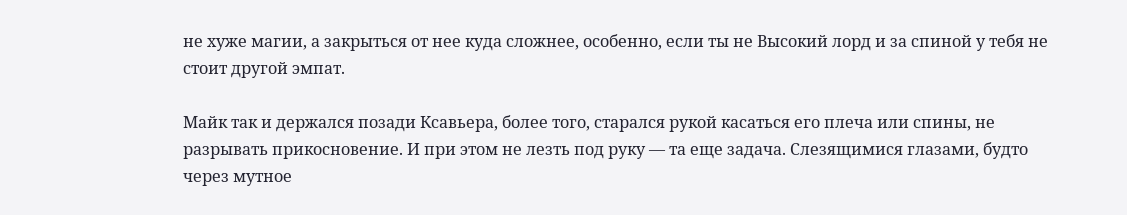не хуже магии, а закрыться от нее куда сложнее, особенно, если ты не Высокий лорд и за спиной у тебя не стоит другой эмпат.

Майк так и держался позади Ксавьера, более того, старался рукой касаться его плеча или спины, не разрывать прикосновение. И при этом не лезть под руку — та еще задача. Слезящимися глазами, будто через мутное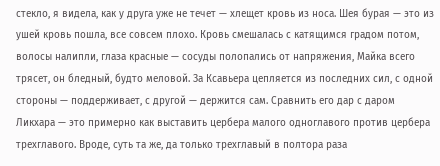стекло, я видела, как у друга уже не течет — хлещет кровь из носа. Шея бурая — это из ушей кровь пошла, все совсем плохо. Кровь смешалась с катящимся градом потом, волосы налипли, глаза красные — сосуды полопались от напряжения, Майка всего трясет, он бледный, будто меловой. За Ксавьера цепляется из последних сил, с одной стороны — поддерживает, с другой — держится сам. Сравнить его дар с даром Ликхара — это примерно как выставить цербера малого одноглавого против цербера трехглавого. Вроде, суть та же, да только трехглавый в полтора раза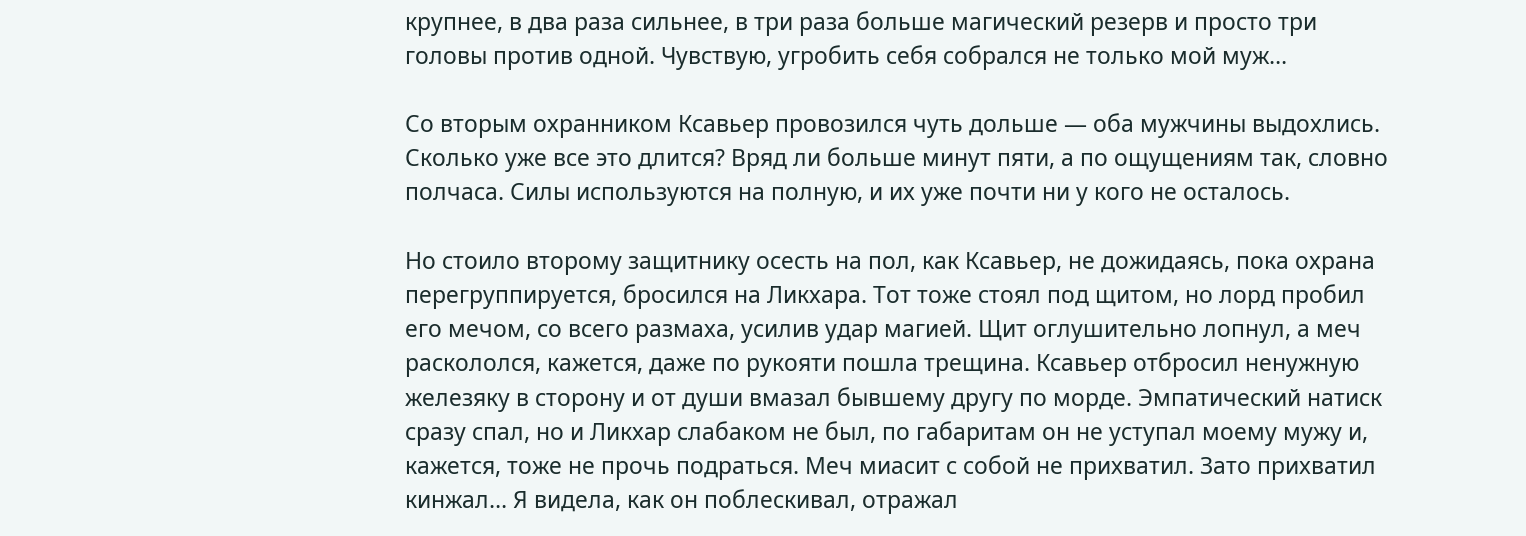крупнее, в два раза сильнее, в три раза больше магический резерв и просто три головы против одной. Чувствую, угробить себя собрался не только мой муж…

Со вторым охранником Ксавьер провозился чуть дольше — оба мужчины выдохлись. Сколько уже все это длится? Вряд ли больше минут пяти, а по ощущениям так, словно полчаса. Силы используются на полную, и их уже почти ни у кого не осталось.

Но стоило второму защитнику осесть на пол, как Ксавьер, не дожидаясь, пока охрана перегруппируется, бросился на Ликхара. Тот тоже стоял под щитом, но лорд пробил его мечом, со всего размаха, усилив удар магией. Щит оглушительно лопнул, а меч раскололся, кажется, даже по рукояти пошла трещина. Ксавьер отбросил ненужную железяку в сторону и от души вмазал бывшему другу по морде. Эмпатический натиск сразу спал, но и Ликхар слабаком не был, по габаритам он не уступал моему мужу и, кажется, тоже не прочь подраться. Меч миасит с собой не прихватил. Зато прихватил кинжал… Я видела, как он поблескивал, отражал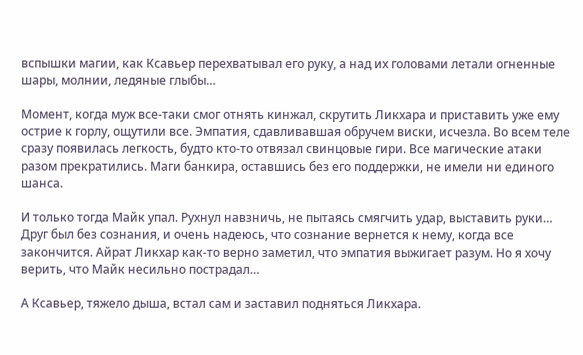вспышки магии, как Ксавьер перехватывал его руку, а над их головами летали огненные шары, молнии, ледяные глыбы…

Момент, когда муж все-таки смог отнять кинжал, скрутить Ликхара и приставить уже ему острие к горлу, ощутили все. Эмпатия, сдавливавшая обручем виски, исчезла. Во всем теле сразу появилась легкость, будто кто-то отвязал свинцовые гири. Все магические атаки разом прекратились. Маги банкира, оставшись без его поддержки, не имели ни единого шанса.

И только тогда Майк упал. Рухнул навзничь, не пытаясь смягчить удар, выставить руки… Друг был без сознания, и очень надеюсь, что сознание вернется к нему, когда все закончится. Айрат Ликхар как-то верно заметил, что эмпатия выжигает разум. Но я хочу верить, что Майк несильно пострадал…

А Ксавьер, тяжело дыша, встал сам и заставил подняться Ликхара.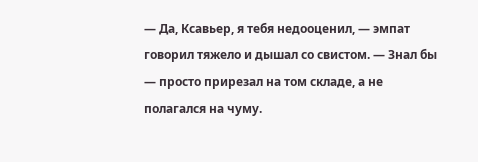— Да, Ксавьер, я тебя недооценил, — эмпат говорил тяжело и дышал со свистом. — Знал бы — просто прирезал на том складе, а не полагался на чуму.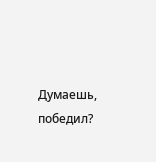Думаешь, победил?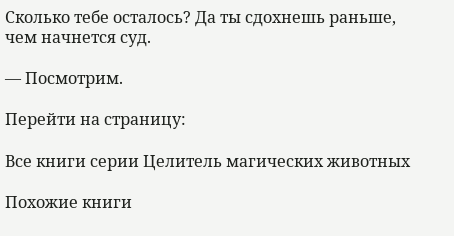Сколько тебе осталось? Да ты сдохнешь раньше, чем начнется суд.

— Посмотрим.

Перейти на страницу:

Все книги серии Целитель магических животных

Похожие книги